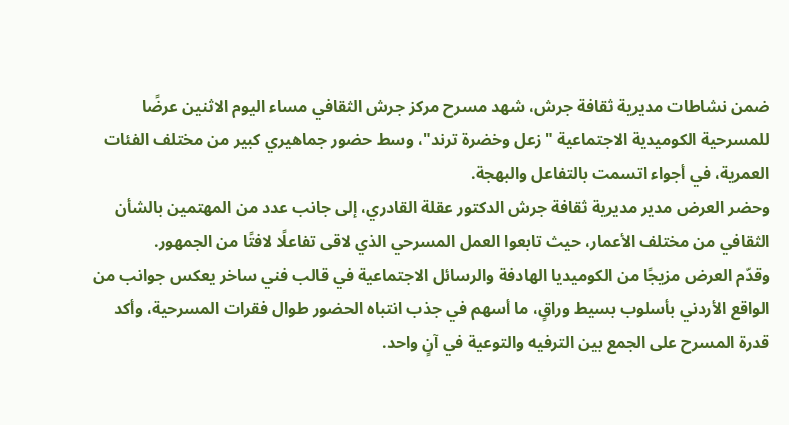ضمن نشاطات مديرية ثقافة جرش، شهد مسرح مركز جرش الثقافي مساء اليوم الاثنين عرضًا للمسرحية الكوميدية الاجتماعية "زعل وخضرة ترند"، وسط حضور جماهيري كبير من مختلف الفئات العمرية، في أجواء اتسمت بالتفاعل والبهجة.
وحضر العرض مدير مديرية ثقافة جرش الدكتور عقلة القادري، إلى جانب عدد من المهتمين بالشأن الثقافي من مختلف الأعمار، حيث تابعوا العمل المسرحي الذي لاقى تفاعلًا لافتًا من الجمهور.
وقدّم العرض مزيجًا من الكوميديا الهادفة والرسائل الاجتماعية في قالب فني ساخر يعكس جوانب من الواقع الأردني بأسلوب بسيط وراقٍ، ما أسهم في جذب انتباه الحضور طوال فقرات المسرحية، وأكد قدرة المسرح على الجمع بين الترفيه والتوعية في آنٍ واحد.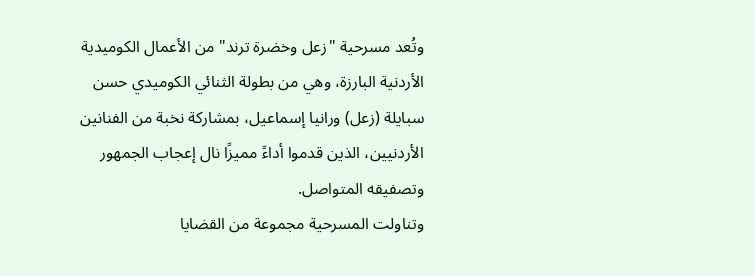وتُعد مسرحية "زعل وخضرة ترند" من الأعمال الكوميدية الأردنية البارزة، وهي من بطولة الثنائي الكوميدي حسن سبايلة (زعل) ورانيا إسماعيل، بمشاركة نخبة من الفنانين الأردنيين، الذين قدموا أداءً مميزًا نال إعجاب الجمهور وتصفيقه المتواصل.
وتناولت المسرحية مجموعة من القضايا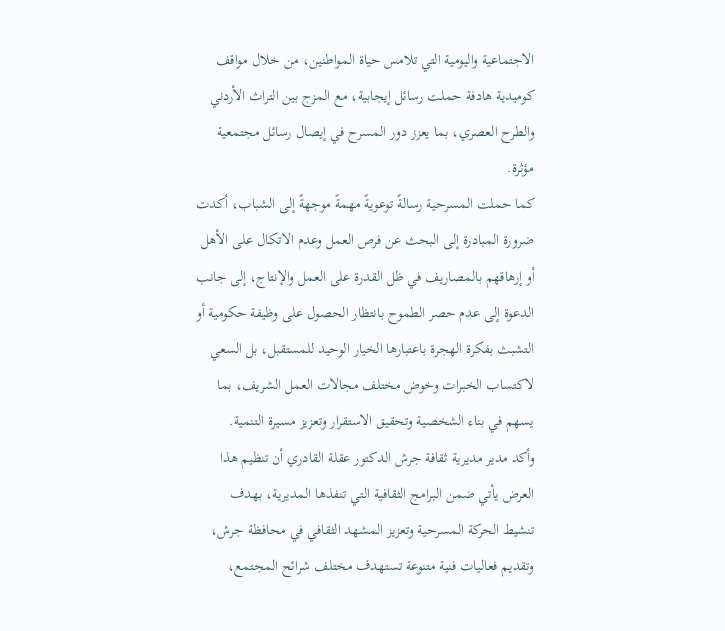الاجتماعية واليومية التي تلامس حياة المواطنين، من خلال مواقف كوميدية هادفة حملت رسائل إيجابية، مع المزج بين التراث الأردني والطرح العصري، بما يعزز دور المسرح في إيصال رسائل مجتمعية مؤثرة.
كما حملت المسرحية رسالةً توعويةً مهمةً موجهةً إلى الشباب، أكدت ضرورة المبادرة إلى البحث عن فرص العمل وعدم الاتكال على الأهل أو إرهاقهم بالمصاريف في ظل القدرة على العمل والإنتاج، إلى جانب الدعوة إلى عدم حصر الطموح بانتظار الحصول على وظيفة حكومية أو التشبث بفكرة الهجرة باعتبارها الخيار الوحيد للمستقبل، بل السعي لاكتساب الخبرات وخوض مختلف مجالات العمل الشريف، بما يسهم في بناء الشخصية وتحقيق الاستقرار وتعزيز مسيرة التنمية.
وأكد مدير مديرية ثقافة جرش الدكتور عقلة القادري أن تنظيم هذا العرض يأتي ضمن البرامج الثقافية التي تنفذها المديرية، بهدف تنشيط الحركة المسرحية وتعزيز المشهد الثقافي في محافظة جرش، وتقديم فعاليات فنية متنوعة تستهدف مختلف شرائح المجتمع،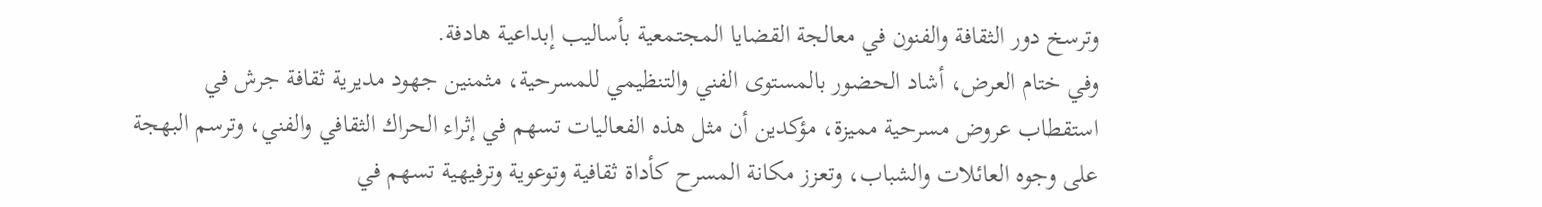وترسخ دور الثقافة والفنون في معالجة القضايا المجتمعية بأساليب إبداعية هادفة.
وفي ختام العرض، أشاد الحضور بالمستوى الفني والتنظيمي للمسرحية، مثمنين جهود مديرية ثقافة جرش في استقطاب عروض مسرحية مميزة، مؤكدين أن مثل هذه الفعاليات تسهم في إثراء الحراك الثقافي والفني، وترسم البهجة على وجوه العائلات والشباب، وتعزز مكانة المسرح كأداة ثقافية وتوعوية وترفيهية تسهم في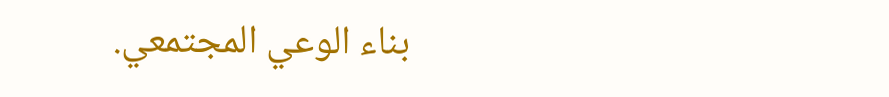بناء الوعي المجتمعي.